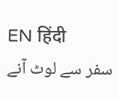EN हिंदी
سفر سے لوٹ آنے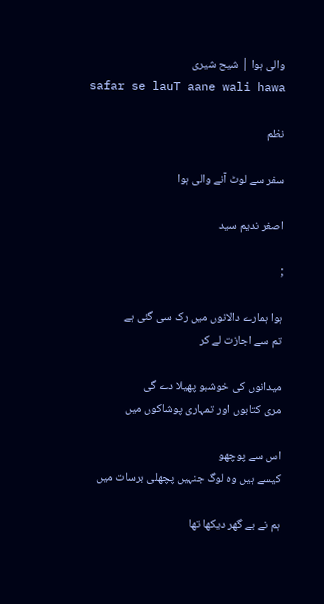والی ہوا | شیح شیری
safar se lauT aane wali hawa

نظم

سفر سے لوٹ آنے والی ہوا

اصغر ندیم سید

;

ہوا ہمارے دالانوں میں رک سی گئی ہے
تم سے اجازت لے کر

میدانوں کی خوشبو پھیلا دے گی
مری کتابوں اور تمہاری پوشاکوں میں

اس سے پوچھو
کیسے ہیں وہ لوگ جنہیں پچھلی برسات میں

ہم نے بے گھر دیکھا تھا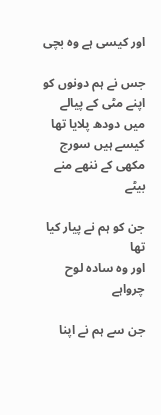اور کیسی ہے وہ بچی

جس نے ہم دونوں کو اپنے مٹی کے پیالے میں دودھ پلایا تھا
کیسے ہیں سورج مکھی کے ننھے منے بیٹے

جن کو ہم نے پیار کیا تھا
اور وہ سادہ لوح چرواہے

جن سے ہم نے اپنا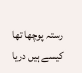رستہ پوچھا تھا
کیسے ہیں دریا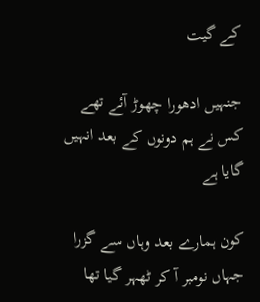کے گیت

جنہیں ادھورا چھوڑ آئے تھے
کس نے ہم دونوں کے بعد انہیں گایا ہے

کون ہمارے بعد وہاں سے گزرا
جہاں نومبر آ کر ٹھہر گیا تھا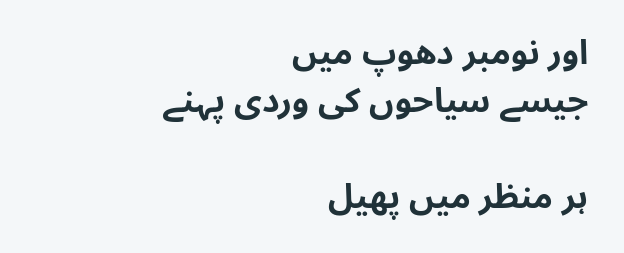اور نومبر دھوپ میں
جیسے سیاحوں کی وردی پہنے

ہر منظر میں پھیل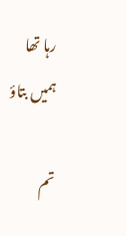رہا تھا
ہمیں بتاؤ

تم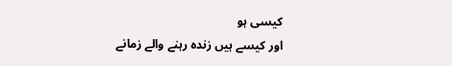کیسی ہو
اور کیسے ہیں زندہ رہنے والے زمانے